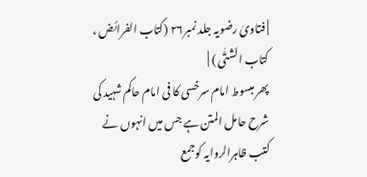| فتاویٰ رضویہ جلد نمبر۲۶ (کتاب الفرائض ، کتاب الشتّٰی ) |
پھر مبسوط امام سرخسی کا فی امام حاکم شہید کی شرح حامل المتن ہے جس میں انہوں نے کتب ظاہرالروایہ کوجمع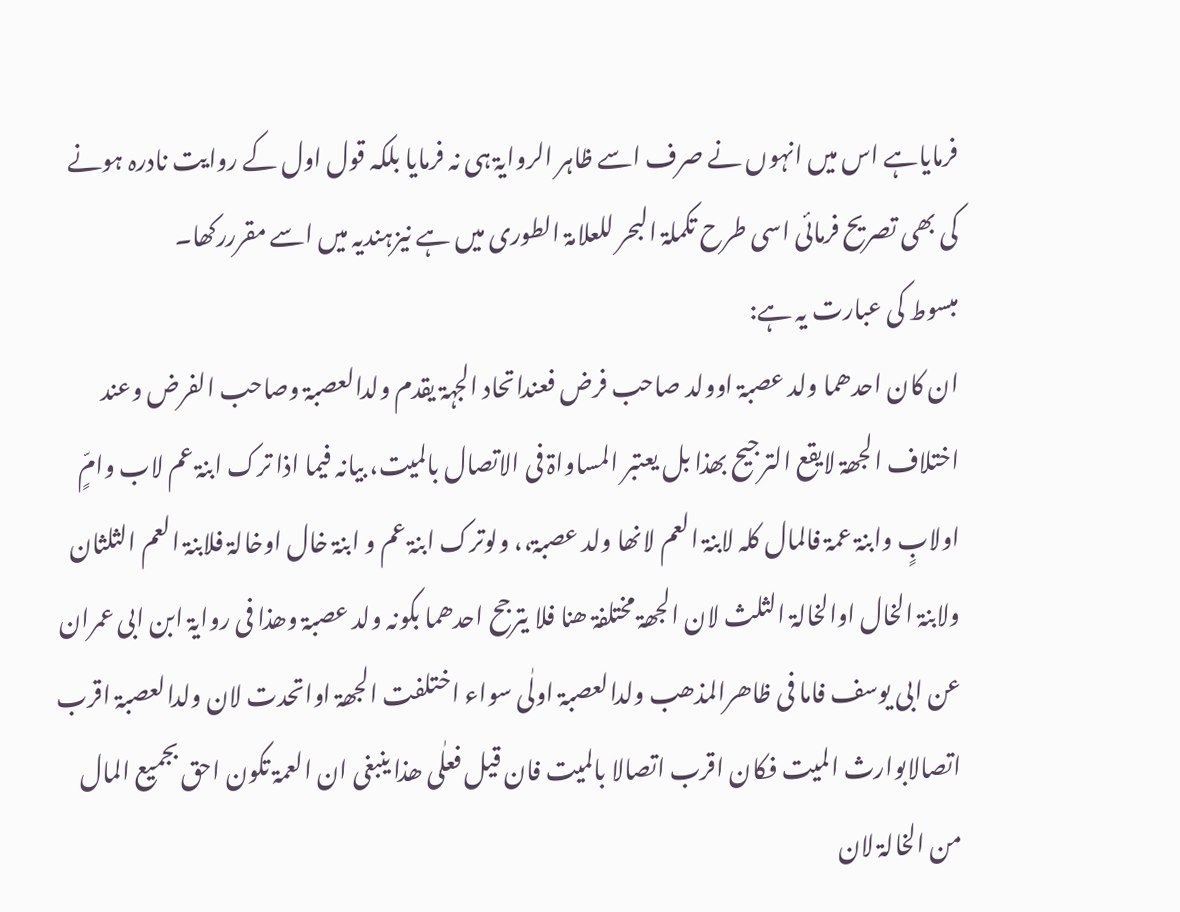فرمایاہے اس میں انہوں نے صرف اسے ظاہر الروایۃ ہی نہ فرمایا بلکہ قول اول کے روایت نادرہ ہونے کی بھی تصریح فرمائی اسی طرح تکملۃ البحر للعلامۃ الطوری میں ہے نیزہندیہ میں اسے مقرررکھا۔
مبسوط کی عبارت یہ ہے:
ان کان احدھما ولد عصبۃ اوولد صاحب فرض فعنداتحاد الجہۃ یقدم ولدالعصبۃ وصاحب الفرض وعند اختلاف الجھۃ لایقع الترجیح بھذا بل یعتبر المساواۃ فی الاتصال بالمیت، بیانہ فیما اذا ترک ابنۃ عم لاب وامٍّ اولابٍ وابنۃ عمۃ فالمال کلہ لابنۃ العم لانھا ولد عصبۃ،، ولوترک ابنۃ عم و ابنۃ خال اوخالۃ فلابنۃ العم الثلثان ولابنۃ الخال اوالخالۃ الثلث لان الجھۃ مختلفۃ ھنا فلا یترجح احدھما بکونہ ولد عصبۃ وھذا فی روایۃ ابن ابی عمران عن ابی یوسف فاما فی ظاھرالمذھب ولدالعصبۃ اولٰی سواء اختلفت الجھۃ اواتحدت لان ولدالعصبۃ اقرب اتصالابوارث المیت فکان اقرب اتصالا بالمیت فان قیل فعلٰی ھذا ینبغی ان العمۃ تکون احق بجمیع المال من الخالۃ لان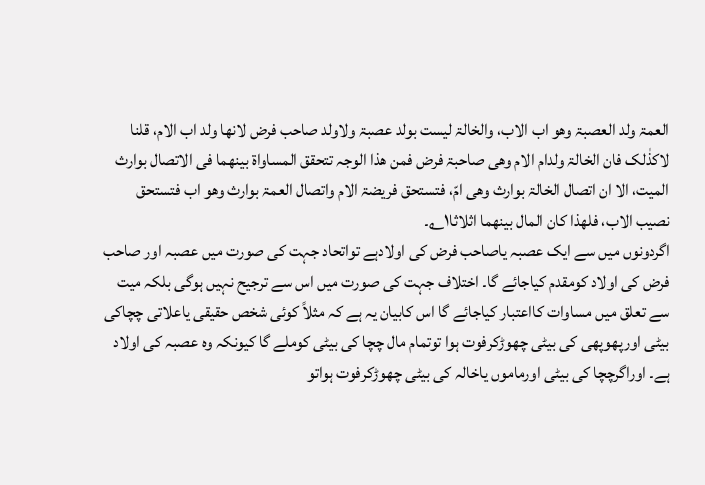العمۃ ولد العصبۃ وھو اب الاب، والخالۃ لیست بولد عصبۃ ولاولد صاحب فرض لانھا ولد اب الام، قلنا لاکذٰلک فان الخالۃ ولدام الام وھی صاحبۃ فرض فمن ھذا الوجہ تتحقق المساواۃ بینھما فی الاتصال بوارث المیت، الا ان اتصال الخالۃ بوارث وھی امّ، فتستحق فریضۃ الام واتصال العمۃ بوارث وھو اب فتستحق نصیب الاب، فلھذا کان المال بینھما اثلاثا۱؎۔
اگردونوں میں سے ایک عصبہ یاصاحب فرض کی اولادہے تواتحاد جہت کی صورت میں عصبہ اور صاحب فرض کی اولاد کومقدم کیاجائے گا۔ اختلاف جہت کی صورت میں اس سے ترجیح نہیں ہوگی بلکہ میت سے تعلق میں مساوات کااعتبار کیاجائے گا اس کابیان یہ ہے کہ مثلاً کوئی شخص حقیقی یاعلاتی چچاکی بیٹی اورپھوپھی کی بیٹی چھوڑکرفوت ہوا توتمام مال چچا کی بیٹی کوملے گا کیونکہ وہ عصبہ کی اولاد ہے۔ اوراگرچچا کی بیٹی اورماموں یاخالہ کی بیٹی چھوڑکرفوت ہواتو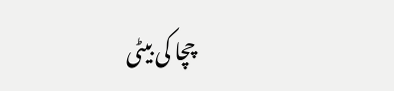چچا کی بیٹی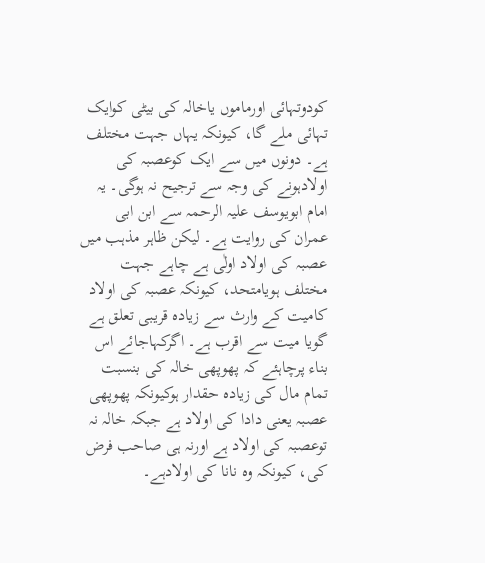کودوتہائی اورماموں یاخالہ کی بیٹی کوایک تہائی ملے گا، کیونکہ یہاں جہت مختلف ہے۔ دونوں میں سے ایک کوعصبہ کی اولادہونے کی وجہ سے ترجیح نہ ہوگی۔ یہ امام ابویوسف علیہ الرحمہ سے ابن ابی عمران کی روایت ہے۔ لیکن ظاہر مذہب میں عصبہ کی اولاد اولٰی ہے چاہے جہت مختلف ہویامتحد، کیونکہ عصبہ کی اولاد کامیت کے وارث سے زیادہ قریبی تعلق ہے گویا میت سے اقرب ہے۔ اگرکہاجائے اس بناء پرچاہئے کہ پھوپھی خالہ کی بنسبت تمام مال کی زیادہ حقدار ہوکیونکہ پھوپھی عصبہ یعنی دادا کی اولاد ہے جبکہ خالہ نہ توعصبہ کی اولاد ہے اورنہ ہی صاحب فرض کی، کیونکہ وہ نانا کی اولادہے۔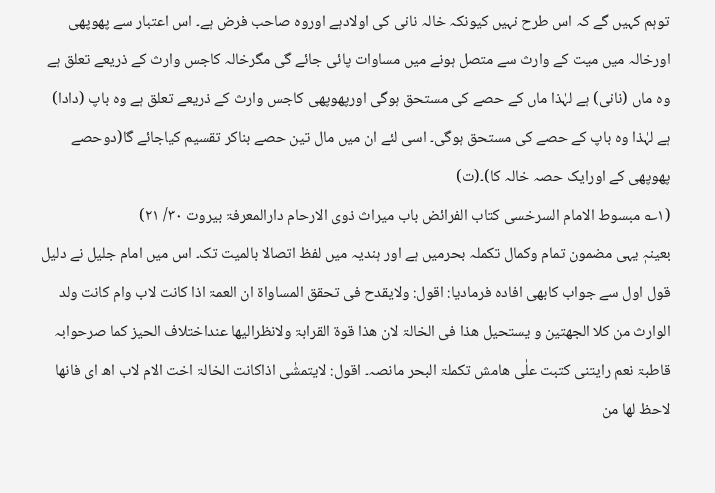توہم کہیں گے کہ اس طرح نہیں کیونکہ خالہ نانی کی اولادہے اوروہ صاحب فرض ہے۔ اس اعتبار سے پھوپھی اورخالہ میں میت کے وارث سے متصل ہونے میں مساوات پائی جائے گی مگرخالہ کاجس وارث کے ذریعے تعلق ہے وہ ماں (نانی) ہے لہٰذا ماں کے حصے کی مستحق ہوگی اورپھوپھی کاجس وارث کے ذریعے تعلق ہے وہ باپ (دادا) ہے لہٰذا وہ باپ کے حصے کی مستحق ہوگی۔ اسی لئے ان میں مال تین حصے بناکر تقسیم کیاجائے گا(دوحصے پھوپھی کے اورایک حصہ خالہ کا)۔(ت)
(۱؎ مبسوط الامام السرخسی کتاب الفرائض باب میراث ذوی الارحام دارالمعرفۃ بیروت ۳۰/ ۲۱)
بعینہٖ یہی مضمون تمام وکمال تکملہ بحرمیں ہے اور ہندیہ میں لفظ اتصالا بالمیت تک۔ اس میں امام جلیل نے دلیل قول اول سے جواب کابھی افادہ فرمادیا: اقول: ولایقدح فی تحقق المساواۃ ان العمۃ اذا کانت لاب وام کانت ولد الوارث من کلا الجھتین و یستحیل ھذا فی الخالۃ لان ھذا قوۃ القرابۃ ولانظرالیھا عنداختلاف الحیز کما صرحوابہ قاطبۃ نعم رایتنی کتبت علٰی ھامش تکملۃ البحر مانصہ۔ اقول: لایتمشٰی اذاکانت الخالۃ اخت الام لاب اھ ای فانھا لاحظ لھا من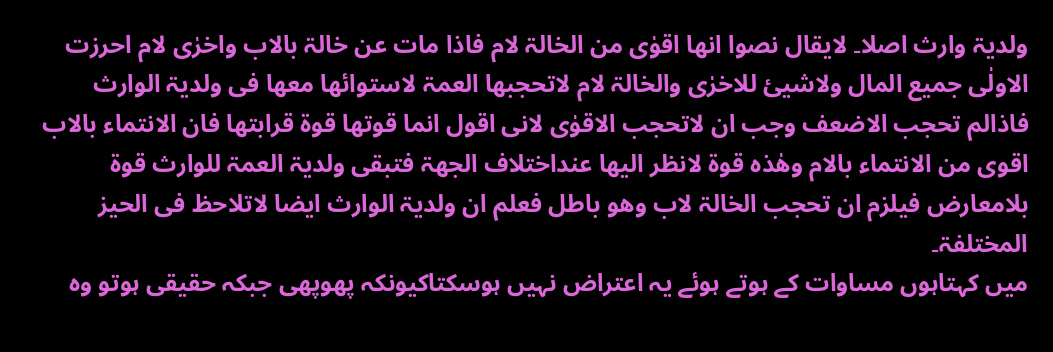ولدیۃ وارث اصلا۔ لایقال نصوا انھا اقوٰی من الخالۃ لام فاذا مات عن خالۃ بالاب واخرٰی لام احرزت الاولٰی جمیع المال ولاشیئ للاخرٰی والخالۃ لام لاتحجبھا العمۃ لاستوائھا معھا فی ولدیۃ الوارث فاذالم تحجب الاضعف وجب ان لاتحجب الاقوٰی لانی اقول انما قوتھا قوۃ قرابتھا فان الانتماء بالاب اقوی من الانتماء بالام وھٰذہ قوۃ لانظر الیھا عنداختلاف الجھۃ فتبقی ولدیۃ العمۃ للوارث قوۃ بلامعارض فیلزم ان تحجب الخالۃ لاب وھو باطل فعلم ان ولدیۃ الوارث ایضا لاتلاحظ فی الحیز المختلفۃ۔
میں کہتاہوں مساوات کے ہوتے ہوئے یہ اعتراض نہیں ہوسکتاکیونکہ پھوپھی جبکہ حقیقی ہوتو وہ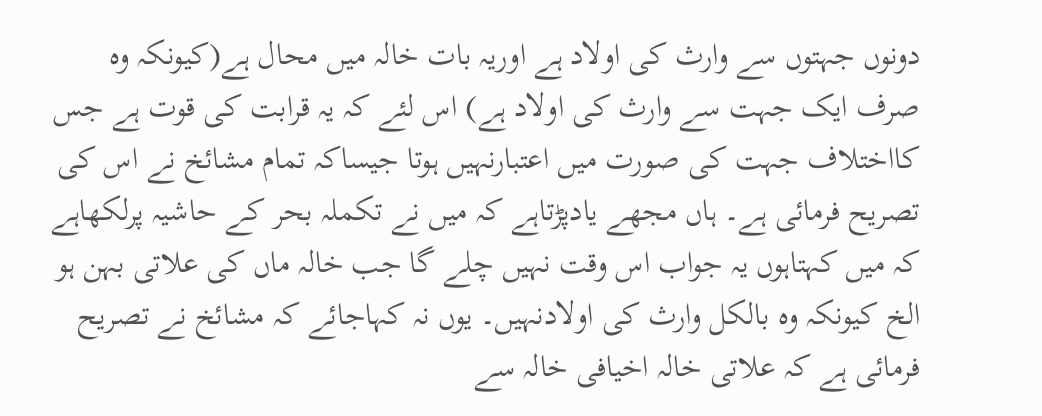دونوں جہتوں سے وارث کی اولاد ہے اوریہ بات خالہ میں محال ہے(کیونکہ وہ صرف ایک جہت سے وارث کی اولاد ہے) اس لئے کہ یہ قرابت کی قوت ہے جس کااختلاف جہت کی صورت میں اعتبارنہیں ہوتا جیساکہ تمام مشائخ نے اس کی تصریح فرمائی ہے۔ ہاں مجھے یادپڑتاہے کہ میں نے تکملہ بحر کے حاشیہ پرلکھاہے کہ میں کہتاہوں یہ جواب اس وقت نہیں چلے گا جب خالہ ماں کی علاتی بہن ہو الخ کیونکہ وہ بالکل وارث کی اولادنہیں۔ یوں نہ کہاجائے کہ مشائخ نے تصریح فرمائی ہے کہ علاتی خالہ اخیافی خالہ سے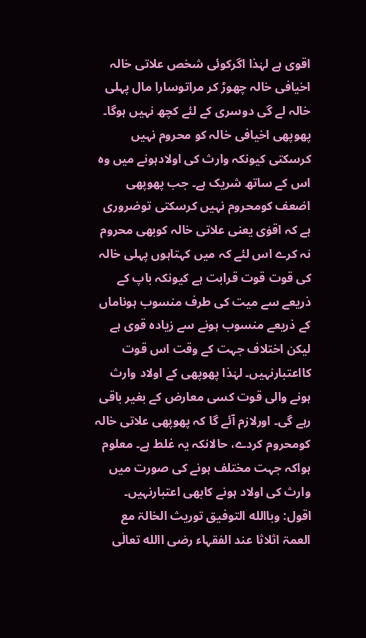اقوی ہے لہٰذا اگرکوئی شخص علاتی خالہ اخیافی خالہ چھوڑ کر مراتوسارا مال پہلی خالہ لے گی دوسری کے لئے کچھ نہیں ہوگا۔ پھوپھی اخیافی خالہ کو محروم نہیں کرسکتی کیونکہ وارث کی اولادہونے میں وہ اس کے ساتھ شریک ہے۔ جب پھوپھی اضعف کومحروم نہیں کرسکتی توضروری ہے کہ اقوٰی یعنی علاتی خالہ کوبھی محروم نہ کرے اس لئے کہ میں کہتاہوں پہلی خالہ کی قوت قوت قرابت ہے کیونکہ باپ کے ذریعے سے میت کی طرف منسوب ہوناماں کے ذریعے منسوب ہونے سے زیادہ قوی ہے لیکن اختلاف جہت کے وقت اس قوت کااعتبارنہیں۔ لہٰذا پھوپھی کے اولاد وارث ہونے والی قوت کسی معارض کے بغیر باقی رہے گی۔ اورلازم آئے گا کہ پھوپھی علاتی خالہ کومحروم کردے، حالانکہ یہ غلط ہے۔ معلوم ہواکہ جہت مختلف ہونے کی صورت میں وارث کی اولاد ہونے کابھی اعتبارنہیں۔
اقول: وباالله التوفیق توریث الخالۃ مع العمۃ اثلاثا عند الفقہاء رضی االله تعالٰی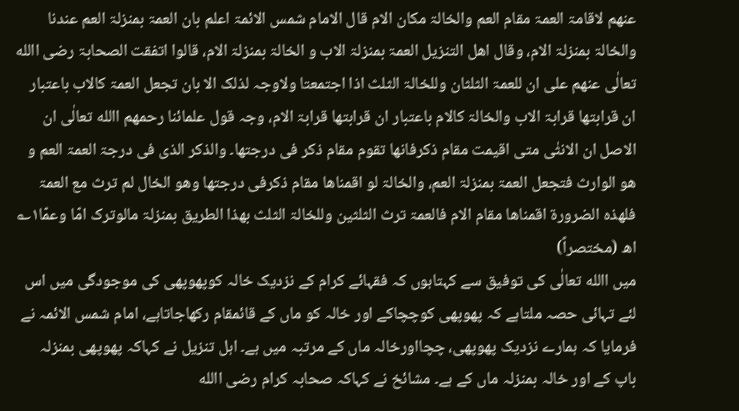عنھم لاقامۃ العمۃ مقام العم والخالۃ مکان الام قال الامام شمس الائمۃ اعلم بان العمۃ بمنزلۃ العم عندنا والخالۃ بمنزلۃ الام، وقال اھل التنزیل العمۃ بمنزلۃ الاب و الخالۃ بمنزلۃ الام، قالوا اتفقت الصحابۃ رضی االله تعالٰی عنھم علی ان للعمۃ الثلثان وللخالۃ الثلث اذا اجتمعتا ولاوجہ لذلک الا بان تجعل العمۃ کالاب باعتبار ان قرابتھا قرابۃ الاب والخالۃ کالام باعتبار ان قرابتھا قرابۃ الام، وجہ قول علمائنا رحمھم االله تعالٰی ان الاصل ان الانثٰی متی اقیمت مقام ذکرفانھا تقوم مقام ذکر فی درجتھا۔ والذکر الذی فی درجۃ العمۃ العم و ھو الوارث فتجعل العمۃ بمنزلۃ العم، والخالۃ لو اقمناھا مقام ذکرفی درجتھا وھو الخال لم ترث مع العمۃ فلھذہ الضرورۃ اقمناھا مقام الام فالعمۃ ترث الثلثین وللخالۃ الثلث بھذا الطریق بمنزلۃ مالوترک امّا وعمّا۱؎ اھ (مختصراً)
میں االله تعالٰی کی توفیق سے کہتاہوں کہ فقہائے کرام کے نزدیک خالہ کوپھوپھی کی موجودگی میں اس لئے تہائی حصہ ملتاہے کہ پھوپھی کوچچاکے اور خالہ کو ماں کے قائمقام رکھاجاتاہے، امام شمس الائمہ نے فرمایا کہ ہمارے نزدیک پھوپھی، چچااورخالہ ماں کے مرتبہ میں ہے۔ اہل تنزیل نے کہاکہ پھوپھی بمنزلہ باپ کے اور خالہ بمنزلہ ماں کے ہے۔ مشائخ نے کہاکہ صحابہ کرام رضی االله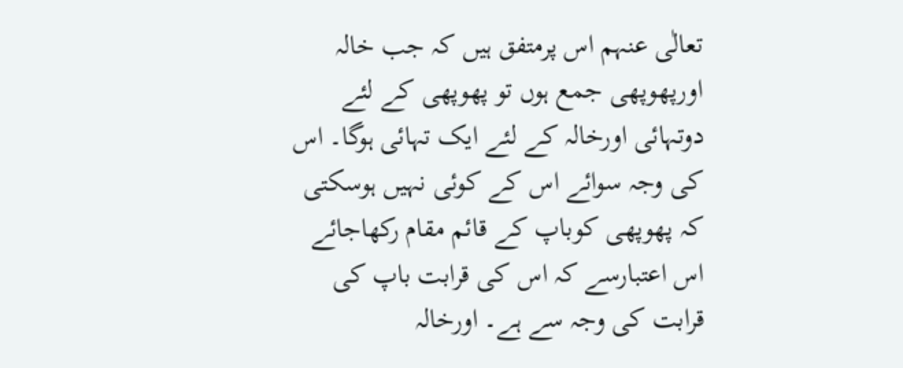تعالٰی عنہم اس پرمتفق ہیں کہ جب خالہ اورپھوپھی جمع ہوں تو پھوپھی کے لئے دوتہائی اورخالہ کے لئے ایک تہائی ہوگا۔ اس کی وجہ سوائے اس کے کوئی نہیں ہوسکتی کہ پھوپھی کوباپ کے قائم مقام رکھاجائے اس اعتبارسے کہ اس کی قرابت باپ کی قرابت کی وجہ سے ہے۔ اورخالہ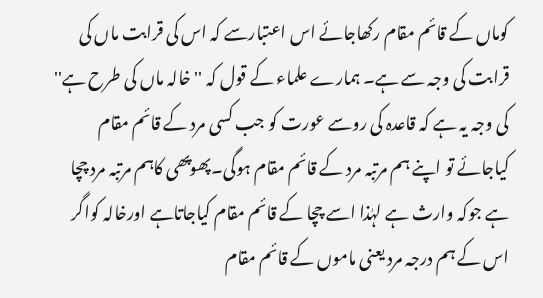کوماں کے قائم مقام رکھاجائے اس اعتبارسے کہ اس کی قرابت ماں کی قرابت کی وجہ سے ہے۔ ہمارے علماء کے قول کہ ''خالہ ماں کی طرح ہے'' کی وجہ یہ ہے کہ قاعدہ کی روسے عورت کو جب کسی مرد کے قائم مقام کیاجائے تو اپنے ہم مرتبہ مرد کے قائم مقام ہوگی۔پھوپھی کاہم مرتبہ مرد چچا ہے جوکہ وارث ہے لہٰذا اسے چچا کے قائم مقام کیاجاتاہے اورخالہ کواگر اس کے ہم درجہ مرد یعنی ماموں کے قائم مقام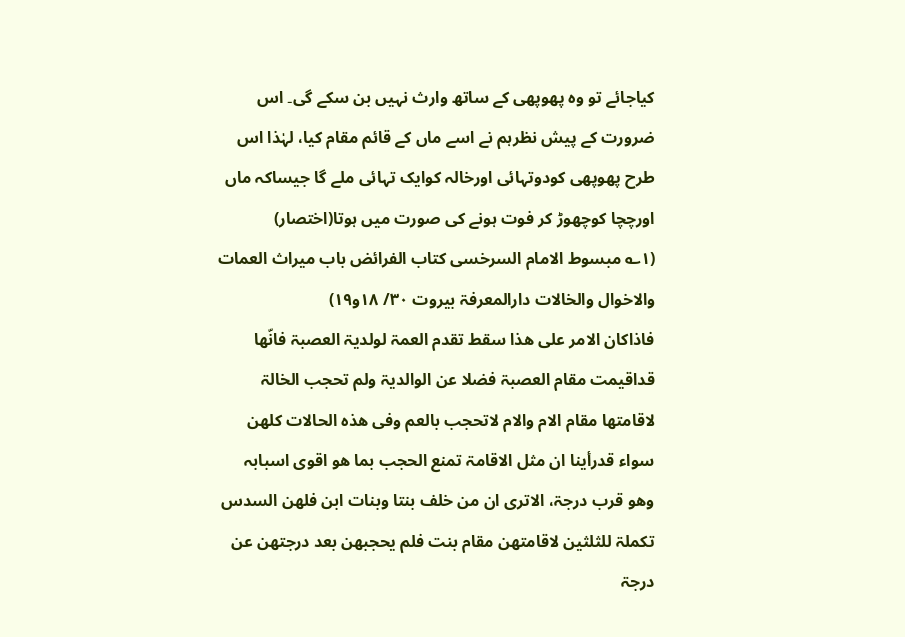کیاجائے تو وہ پھوپھی کے ساتھ وارث نہیں بن سکے گی۔ اس ضرورت کے پیش نظرہم نے اسے ماں کے قائم مقام کیا، لہٰذا اس طرح پھوپھی کودوتہائی اورخالہ کوایک تہائی ملے گا جیساکہ ماں اورچچا کوچھوڑ کر فوت ہونے کی صورت میں ہوتا(اختصار)
(۱؎ مبسوط الامام السرخسی کتاب الفرائض باب میراث العمات والاخوال والخالات دارالمعرفۃ بیروت ۳۰/ ۱۸و۱۹)
فاذاکان الامر علی ھذا سقط تقدم العمۃ لولدیۃ العصبۃ فانّھا قداقیمت مقام العصبۃ فضلا عن الوالدیۃ ولم تحجب الخالۃ لاقامتھا مقام الام والام لاتحجب بالعم وفی ھذہ الحالات کلھن سواء قدرأینا ان مثل الاقامۃ تمنع الحجب بما ھو اقوی اسبابہ وھو قرب درجۃ، الاتری ان من خلف بنتا وبنات ابن فلھن السدس تکملۃ للثلثین لاقامتھن مقام بنت فلم یحجبھن بعد درجتھن عن درجۃ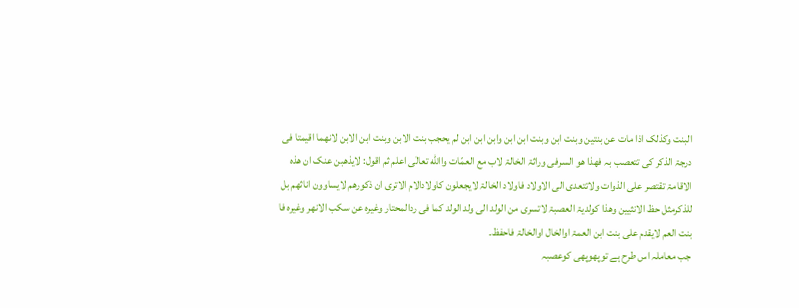البنت وکذلک اذا مات عن بنتین وبنت ابن وبنت ابن ابن وابن ابن ابن لم یحجب بنت الابن وبنت ابن الابن لانھما اقیمتا فی درجۃ الذکر کی تتعصب بہ فھذا ھو السرفی وراثۃ الخالۃ لاب مع العمّات واالله تعالٰی اعلم ثم اقول: لایذھبن عنک ان ھذہ الاقامۃ تقتصر علی الذوات ولاتتعدی الی الاولاد فاولاد الخالۃ لایجعلون کاولادالام الاتری ان ذکورھم لایساوون اناثھم بل للذکرمثل حظ الانثیین وھذا کولدیۃ العصبۃ لاتسری من الولد الی ولد الولد کما فی ردالمحتار وغیرہ عن سکب الانھر وغیرہ فا بنت العم لایقدم علی بنت ابن العمۃ اوالخال اوالخالۃ فاحفظ۔
جب معاملہ اس طرح ہے توپھوپھی کوعصبہ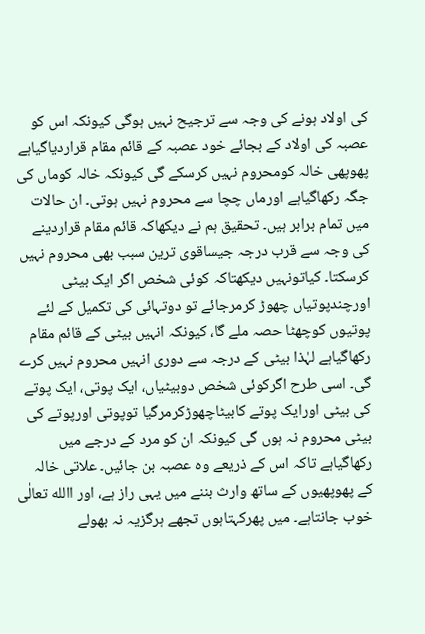کی اولاد ہونے کی وجہ سے ترجیح نہیں ہوگی کیونکہ اس کو عصبہ کی اولاد کے بجائے خود عصبہ کے قائم مقام قراردیاگیاہے پھوپھی خالہ کومحروم نہیں کرسکے گی کیونکہ خالہ کوماں کی جگہ رکھاگیاہے اورماں چچا سے محروم نہیں ہوتی۔ ان حالات میں تمام برابر ہیں۔ تحقیق ہم نے دیکھاکہ قائم مقام قراردینے کی وجہ سے قرب درجہ جیساقوی ترین سبب بھی محروم نہیں کرسکتا۔ کیاتونہیں دیکھتاکہ کوئی شخص اگر ایک بیٹی اورچندپوتیاں چھوڑ کرمرجائے تو دوتہائی کی تکمیل کے لئے پوتیوں کوچھٹا حصہ ملے گا، کیونکہ انہیں بیٹی کے قائم مقام رکھاگیاہے لہٰذا بیٹی کے درجہ سے دوری انہیں محروم نہیں کرے گی۔ اسی طرح اگرکوئی شخص دوبیٹیاں، ایک پوتی، ایک پوتے کی بیٹی اورایک پوتے کابیٹاچھوڑکرمرگیا توپوتی اورپوتے کی بیٹی محروم نہ ہوں گی کیونکہ ان کو مرد کے درجے میں رکھاگیاہے تاکہ اس کے ذریعے وہ عصبہ بن جائیں۔ علاتی خالہ کے پھوپھیوں کے ساتھ وارث بننے میں یہی راز ہے، اور االله تعالٰی خوب جانتاہے۔ میں پھرکہتاہوں تجھے ہرگزیہ نہ بھولے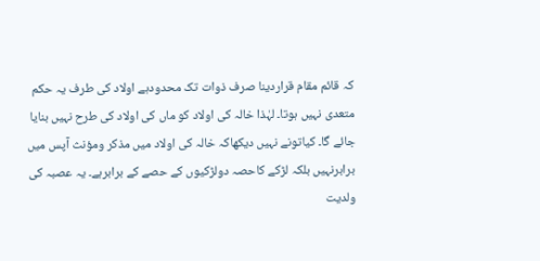کہ قائم مقام قراردینا صرف ذوات تک محدودہے اولاد کی طرف یہ حکم متعدی نہیں ہوتا۔ لہٰذا خالہ کی اولاد کو ماں کی اولاد کی طرح نہیں بنایا جائے گا۔ کیاتونے نہیں دیکھاکہ خالہ کی اولاد میں مذکر ومؤنث آپس میں برابرنہیں بلکہ لڑکے کاحصہ دولڑکیوں کے حصے کے برابرہے۔ یہ عصبہ کی ولدیت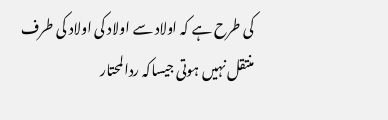کی طرح ہے کہ اولاد سے اولاد کی اولاد کی طرف منتقل نہیں ہوتی جیساکہ ردالمحتار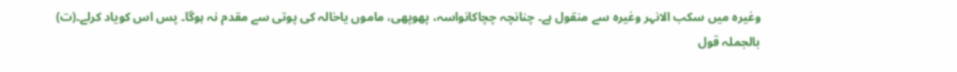وغیرہ میں سکب الانہر وغیرہ سے منقول ہے۔ چنانچہ چچاکانواسہ، پھوپھی، ماموں یاخالہ کی پوتی سے مقدم نہ ہوگا۔ پس اس کویاد کرلے۔(ت)
بالجملہ قول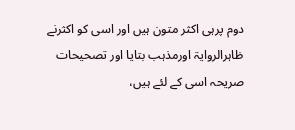دوم پرہی اکثر متون ہیں اور اسی کو اکثرنے ظاہرالروایۃ اورمذہب بتایا اور تصحیحات صریحہ اسی کے لئے ہیں،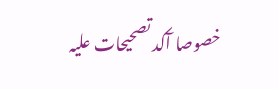خصوصا آکد تصحیحات علیہ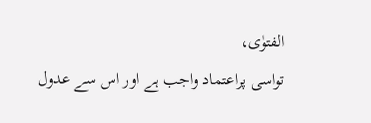الفتوٰی،
تواسی پراعتماد واجب ہے اور اس سے عدول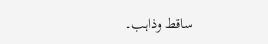ساقط وذاہب۔